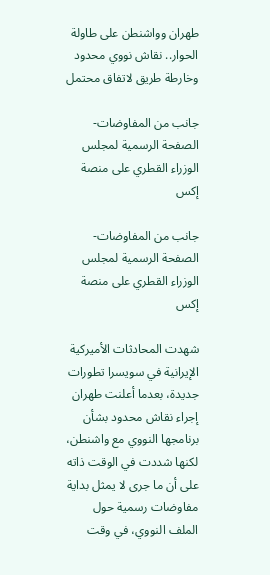طهران وواشنطن على طاولة الحوار.. نقاش نووي محدود وخارطة طريق لاتفاق محتمل

جانب من المفاوضات-الصفحة الرسمية لمجلس الوزراء القطري على منصة إكس

جانب من المفاوضات-الصفحة الرسمية لمجلس الوزراء القطري على منصة إكس

شهدت المحادثات الأميركية الإيرانية في سويسرا تطورات جديدة، بعدما أعلنت طهران إجراء نقاش محدود بشأن برنامجها النووي مع واشنطن، لكنها شددت في الوقت ذاته على أن ما جرى لا يمثل بداية مفاوضات رسمية حول الملف النووي، في وقت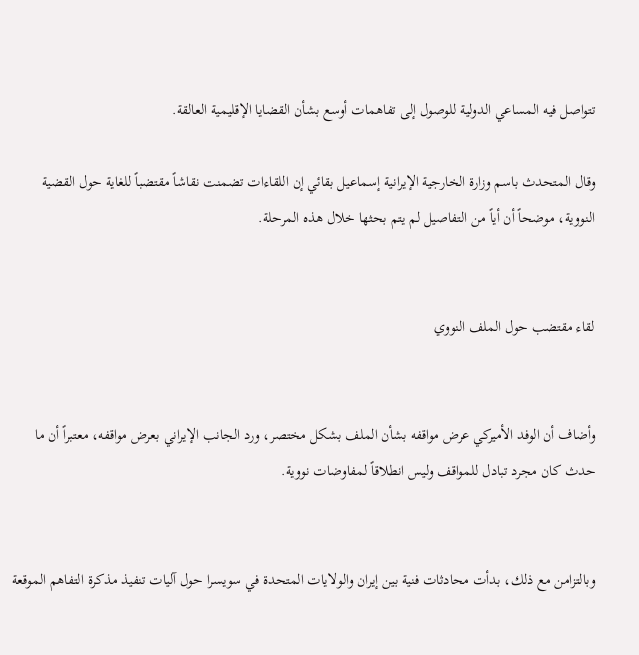تتواصل فيه المساعي الدولية للوصول إلى تفاهمات أوسع بشأن القضايا الإقليمية العالقة.

وقال المتحدث باسم وزارة الخارجية الإيرانية إسماعيل بقائي إن اللقاءات تضمنت نقاشاً مقتضباً للغاية حول القضية النووية، موضحاً أن أياً من التفاصيل لم يتم بحثها خلال هذه المرحلة.


لقاء مقتضب حول الملف النووي


وأضاف أن الوفد الأميركي عرض مواقفه بشأن الملف بشكل مختصر، ورد الجانب الإيراني بعرض مواقفه، معتبراً أن ما حدث كان مجرد تبادل للمواقف وليس انطلاقاً لمفاوضات نووية.


وبالتزامن مع ذلك، بدأت محادثات فنية بين إيران والولايات المتحدة في سويسرا حول آليات تنفيذ مذكرة التفاهم الموقعة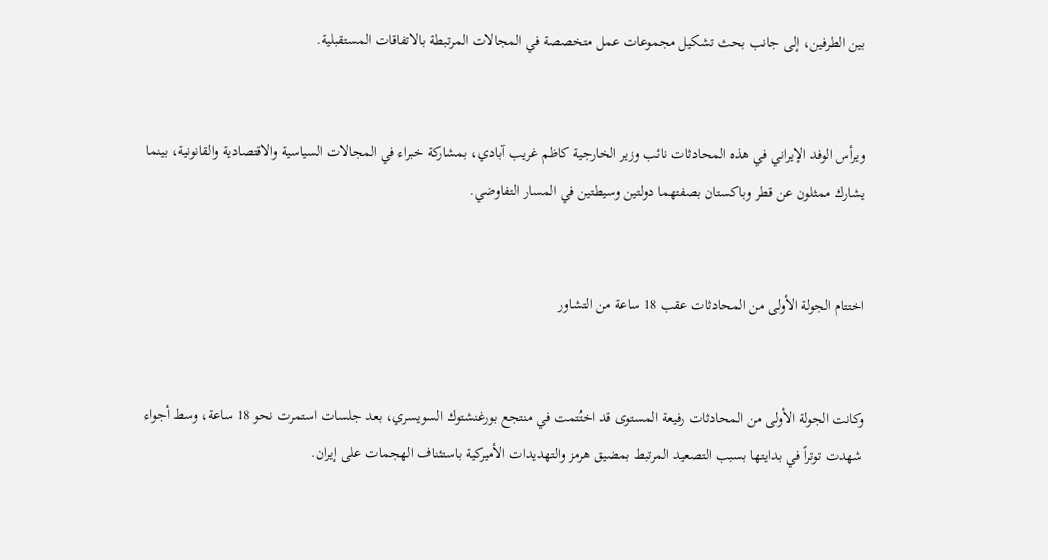بين الطرفين، إلى جانب بحث تشكيل مجموعات عمل متخصصة في المجالات المرتبطة بالاتفاقات المستقبلية.


ويرأس الوفد الإيراني في هذه المحادثات نائب وزير الخارجية كاظم غريب آبادي، بمشاركة خبراء في المجالات السياسية والاقتصادية والقانونية، بينما يشارك ممثلون عن قطر وباكستان بصفتهما دولتين وسيطتين في المسار التفاوضي.


اختتام الجولة الأولى من المحادثات عقب 18 ساعة من التشاور


وكانت الجولة الأولى من المحادثات رفيعة المستوى قد اختُتمت في منتجع بورغنشتوك السويسري، بعد جلسات استمرت نحو 18 ساعة، وسط أجواء شهدت توتراً في بدايتها بسبب التصعيد المرتبط بمضيق هرمز والتهديدات الأميركية باستئناف الهجمات على إيران.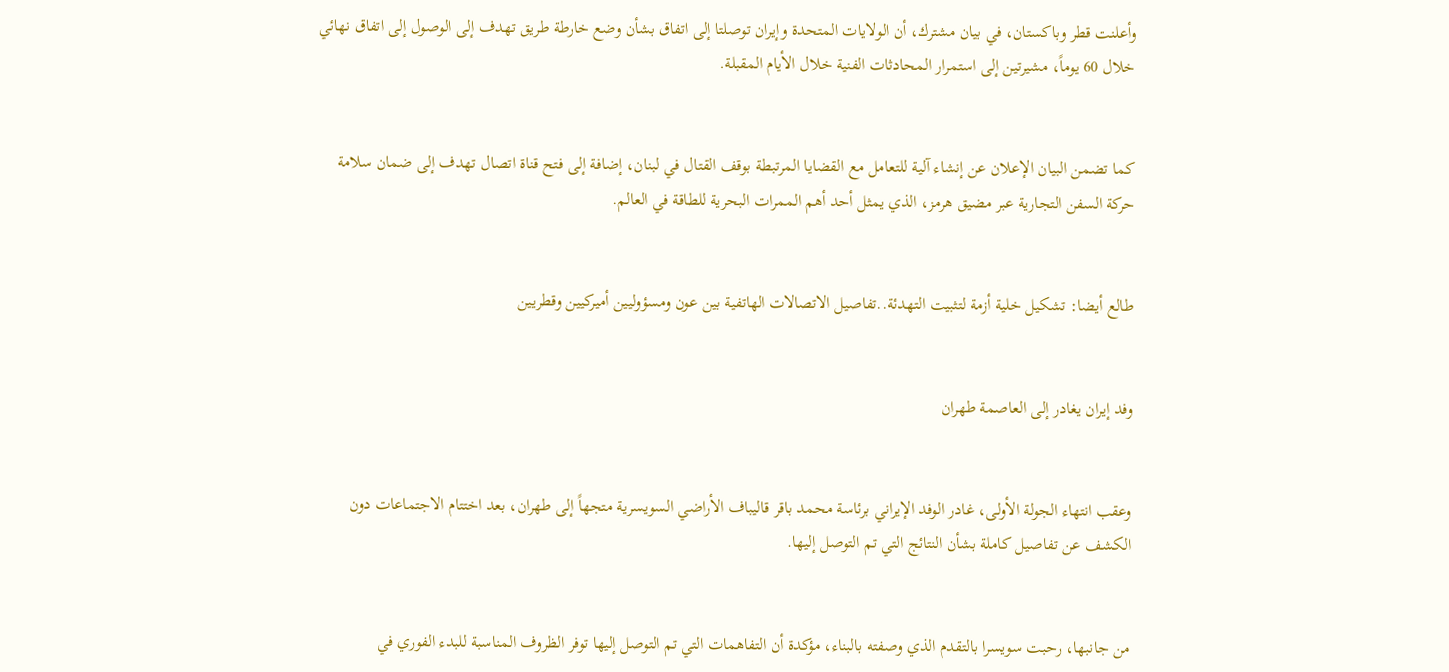وأعلنت قطر وباكستان، في بيان مشترك، أن الولايات المتحدة وإيران توصلتا إلى اتفاق بشأن وضع خارطة طريق تهدف إلى الوصول إلى اتفاق نهائي خلال 60 يوماً، مشيرتين إلى استمرار المحادثات الفنية خلال الأيام المقبلة.


كما تضمن البيان الإعلان عن إنشاء آلية للتعامل مع القضايا المرتبطة بوقف القتال في لبنان، إضافة إلى فتح قناة اتصال تهدف إلى ضمان سلامة حركة السفن التجارية عبر مضيق هرمز، الذي يمثل أحد أهم الممرات البحرية للطاقة في العالم.


طالع أيضا: تشكيل خلية أزمة لتثبيت التهدئة..تفاصيل الاتصالات الهاتفية بين عون ومسؤوليين أميركيين وقطريين


وفد إيران يغادر إلى العاصمة طهران


وعقب انتهاء الجولة الأولى، غادر الوفد الإيراني برئاسة محمد باقر قاليباف الأراضي السويسرية متجهاً إلى طهران، بعد اختتام الاجتماعات دون الكشف عن تفاصيل كاملة بشأن النتائج التي تم التوصل إليها.


من جانبها، رحبت سويسرا بالتقدم الذي وصفته بالبناء، مؤكدة أن التفاهمات التي تم التوصل إليها توفر الظروف المناسبة للبدء الفوري في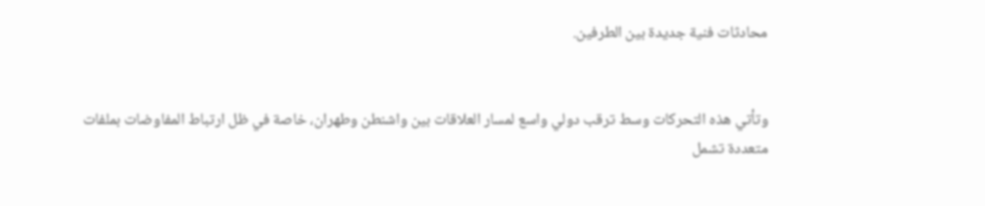محادثات فنية جديدة بين الطرفين.


وتأتي هذه التحركات وسط ترقب دولي واسع لمسار العلاقات بين واشنطن وطهران، خاصة في ظل ارتباط المفاوضات بملفات متعددة تشمل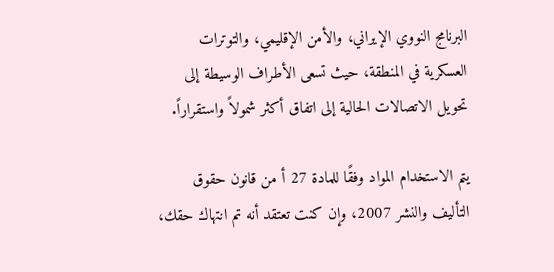البرنامج النووي الإيراني، والأمن الإقليمي، والتوترات العسكرية في المنطقة، حيث تسعى الأطراف الوسيطة إلى تحويل الاتصالات الحالية إلى اتفاق أكثر شمولاً واستقراراً.

يتم الاستخدام المواد وفقًا للمادة 27 أ من قانون حقوق التأليف والنشر 2007، وإن كنت تعتقد أنه تم انتهاك حقك،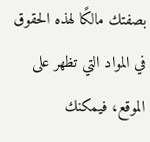بصفتك مالكًا لهذه الحقوق في المواد التي تظهر على الموقع، فيمكنك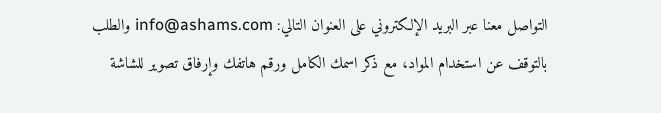التواصل معنا عبر البريد الإلكتروني على العنوان التالي: info@ashams.com والطلب بالتوقف عن استخدام المواد، مع ذكر اسمك الكامل ورقم هاتفك وإرفاق تصوير للشاشة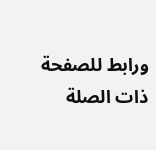ورابط للصفحة ذات الصلة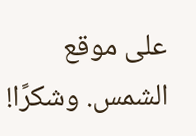على موقع الشمس. وشكرًا!